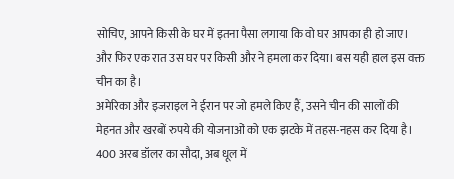सोचिए, आपने किसी के घर में इतना पैसा लगाया कि वो घर आपका ही हो जाए। और फिर एक रात उस घर पर किसी और ने हमला कर दिया। बस यही हाल इस वक्त चीन का है।
अमेरिका और इजराइल ने ईरान पर जो हमले किए हैं, उसने चीन की सालों की मेहनत और खरबों रुपये की योजनाओं को एक झटके में तहस-नहस कर दिया है।
400 अरब डॉलर का सौदा, अब धूल में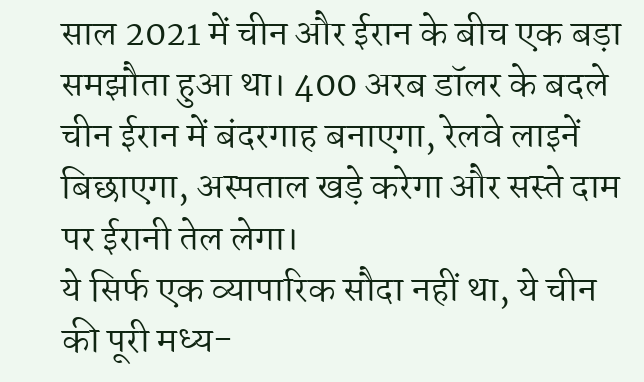साल 2021 में चीन और ईरान के बीच एक बड़ा समझौता हुआ था। 400 अरब डॉलर के बदले चीन ईरान में बंदरगाह बनाएगा, रेलवे लाइनें बिछाएगा, अस्पताल खड़े करेगा और सस्ते दाम पर ईरानी तेल लेगा।
ये सिर्फ एक व्यापारिक सौदा नहीं था, ये चीन की पूरी मध्य-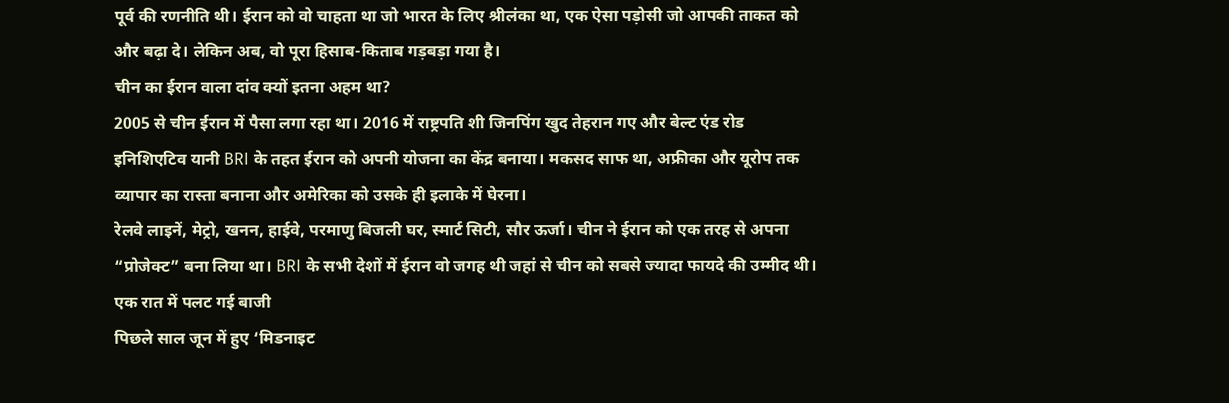पूर्व की रणनीति थी। ईरान को वो चाहता था जो भारत के लिए श्रीलंका था, एक ऐसा पड़ोसी जो आपकी ताकत को और बढ़ा दे। लेकिन अब, वो पूरा हिसाब-किताब गड़बड़ा गया है।
चीन का ईरान वाला दांव क्यों इतना अहम था?
2005 से चीन ईरान में पैसा लगा रहा था। 2016 में राष्ट्रपति शी जिनपिंग खुद तेहरान गए और बेल्ट एंड रोड इनिशिएटिव यानी BRI के तहत ईरान को अपनी योजना का केंद्र बनाया। मकसद साफ था, अफ्रीका और यूरोप तक व्यापार का रास्ता बनाना और अमेरिका को उसके ही इलाके में घेरना।
रेलवे लाइनें, मेट्रो, खनन, हाईवे, परमाणु बिजली घर, स्मार्ट सिटी, सौर ऊर्जा। चीन ने ईरान को एक तरह से अपना “प्रोजेक्ट” बना लिया था। BRI के सभी देशों में ईरान वो जगह थी जहां से चीन को सबसे ज्यादा फायदे की उम्मीद थी।
एक रात में पलट गई बाजी
पिछले साल जून में हुए ‘मिडनाइट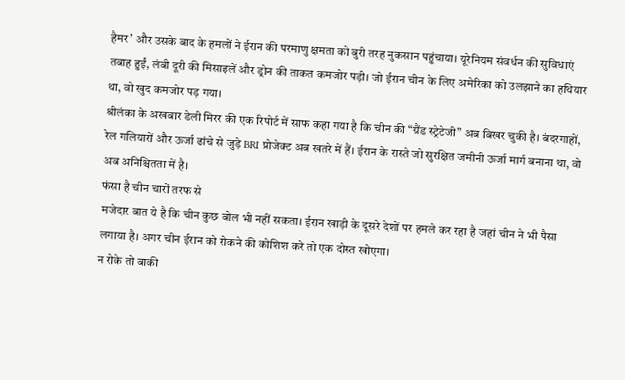हैमर’ और उसके बाद के हमलों ने ईरान की परमाणु क्षमता को बुरी तरह नुकसान पहुंचाया। यूरेनियम संवर्धन की सुविधाएं तबाह हुईं, लंबी दूरी की मिसाइलें और ड्रोन की ताकत कमजोर पड़ी। जो ईरान चीन के लिए अमेरिका को उलझाने का हथियार था, वो खुद कमजोर पड़ गया।
श्रीलंका के अखबार डेली मिरर की एक रिपोर्ट में साफ कहा गया है कि चीन की “ग्रैंड स्ट्रेटेजी” अब बिखर चुकी है। बंदरगाहों, रेल गलियारों और ऊर्जा ढांचे से जुड़े BRI प्रोजेक्ट अब खतरे में हैं। ईरान के रास्ते जो सुरक्षित जमीनी ऊर्जा मार्ग बनाना था, वो अब अनिश्चितता में है।
फंसा है चीन चारों तरफ से
मजेदार बात ये है कि चीन कुछ बोल भी नहीं सकता। ईरान खाड़ी के दूसरे देशों पर हमले कर रहा है जहां चीन ने भी पैसा लगाया है। अगर चीन ईरान को रोकने की कोशिश करे तो एक दोस्त खोएगा।
न रोके तो बाकी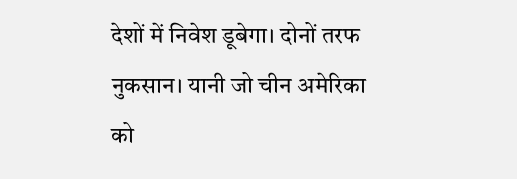देशों में निवेश डूबेगा। दोनों तरफ नुकसान। यानी जो चीन अमेरिका को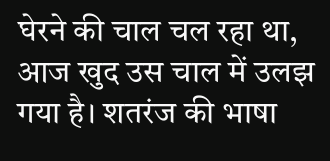घेरने की चाल चल रहा था, आज खुद उस चाल में उलझ गया है। शतरंज की भाषा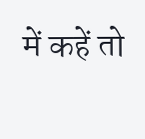में कहें तो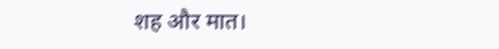शह और मात।